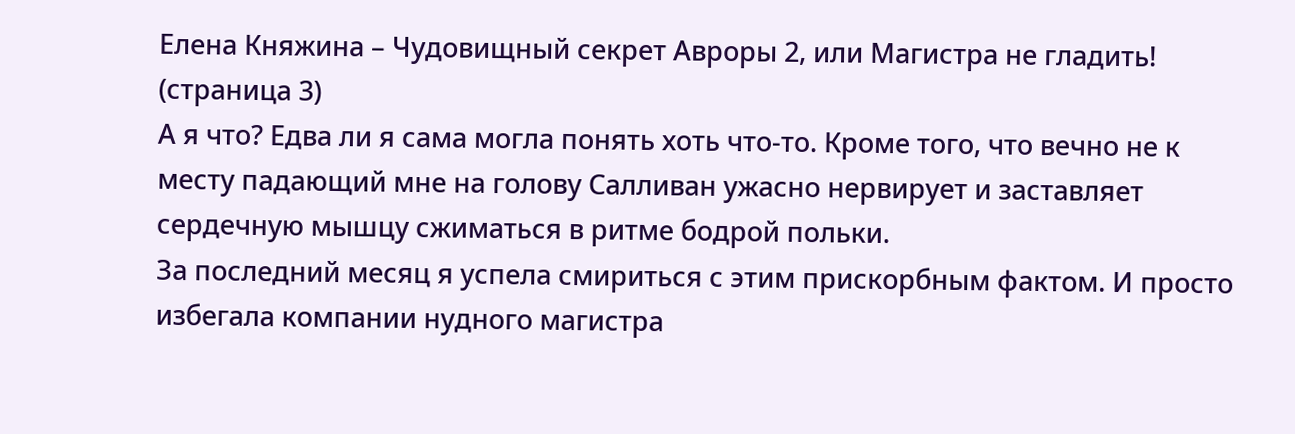Елена Княжина – Чудовищный секрет Авроры 2, или Магистра не гладить! (страница 3)
А я что? Едва ли я сама могла понять хоть что-то. Кроме того, что вечно не к месту падающий мне на голову Салливан ужасно нервирует и заставляет сердечную мышцу сжиматься в ритме бодрой польки.
За последний месяц я успела смириться с этим прискорбным фактом. И просто избегала компании нудного магистра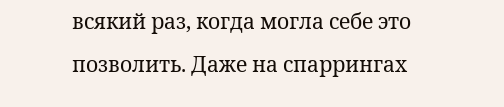всякий раз, когда могла себе это позволить. Даже на спаррингах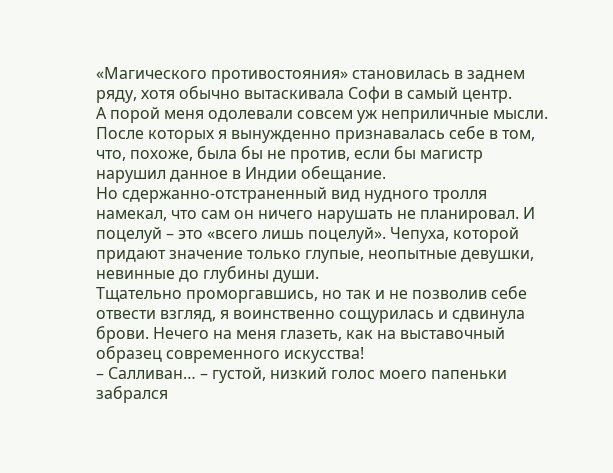«Магического противостояния» становилась в заднем ряду, хотя обычно вытаскивала Софи в самый центр.
А порой меня одолевали совсем уж неприличные мысли. После которых я вынужденно признавалась себе в том, что, похоже, была бы не против, если бы магистр нарушил данное в Индии обещание.
Но сдержанно-отстраненный вид нудного тролля намекал, что сам он ничего нарушать не планировал. И поцелуй – это «всего лишь поцелуй». Чепуха, которой придают значение только глупые, неопытные девушки, невинные до глубины души.
Тщательно проморгавшись, но так и не позволив себе отвести взгляд, я воинственно сощурилась и сдвинула брови. Нечего на меня глазеть, как на выставочный образец современного искусства!
– Салливан… – густой, низкий голос моего папеньки забрался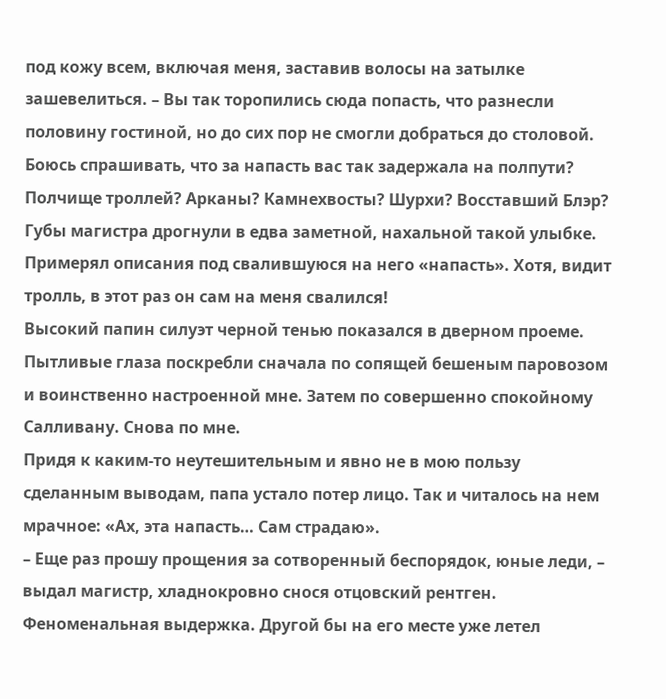под кожу всем, включая меня, заставив волосы на затылке зашевелиться. – Вы так торопились сюда попасть, что разнесли половину гостиной, но до сих пор не смогли добраться до столовой. Боюсь спрашивать, что за напасть вас так задержала на полпути? Полчище троллей? Арканы? Камнехвосты? Шурхи? Восставший Блэр?
Губы магистра дрогнули в едва заметной, нахальной такой улыбке. Примерял описания под свалившуюся на него «напасть». Хотя, видит тролль, в этот раз он сам на меня свалился!
Высокий папин силуэт черной тенью показался в дверном проеме. Пытливые глаза поскребли сначала по сопящей бешеным паровозом и воинственно настроенной мне. Затем по совершенно спокойному Салливану. Снова по мне.
Придя к каким-то неутешительным и явно не в мою пользу сделанным выводам, папа устало потер лицо. Так и читалось на нем мрачное: «Ах, эта напасть… Сам страдаю».
– Еще раз прошу прощения за сотворенный беспорядок, юные леди, – выдал магистр, хладнокровно снося отцовский рентген.
Феноменальная выдержка. Другой бы на его месте уже летел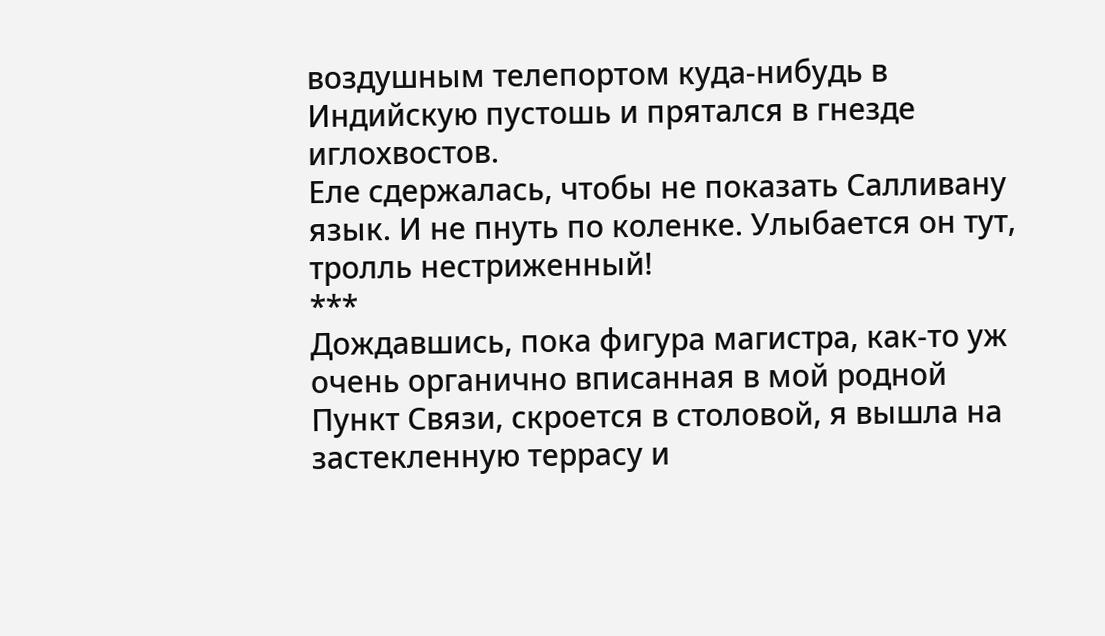воздушным телепортом куда-нибудь в Индийскую пустошь и прятался в гнезде иглохвостов.
Еле сдержалась, чтобы не показать Салливану язык. И не пнуть по коленке. Улыбается он тут, тролль нестриженный!
***
Дождавшись, пока фигура магистра, как-то уж очень органично вписанная в мой родной Пункт Связи, скроется в столовой, я вышла на застекленную террасу и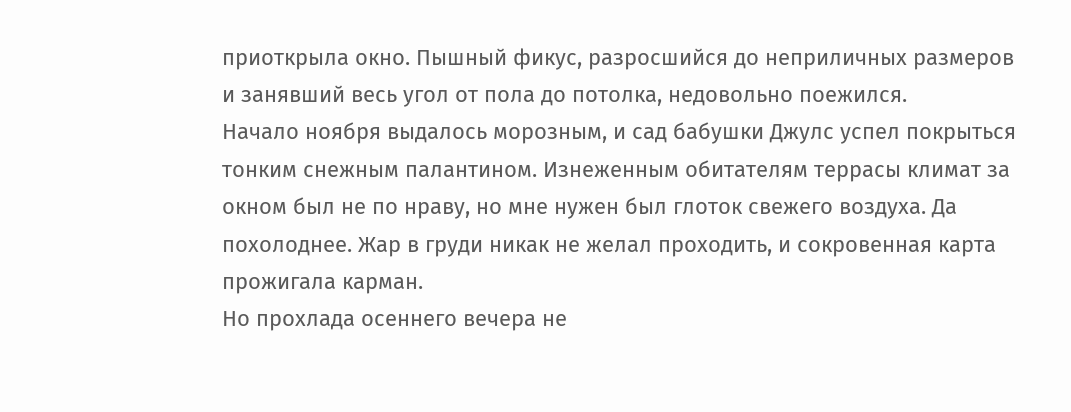приоткрыла окно. Пышный фикус, разросшийся до неприличных размеров и занявший весь угол от пола до потолка, недовольно поежился.
Начало ноября выдалось морозным, и сад бабушки Джулс успел покрыться тонким снежным палантином. Изнеженным обитателям террасы климат за окном был не по нраву, но мне нужен был глоток свежего воздуха. Да похолоднее. Жар в груди никак не желал проходить, и сокровенная карта прожигала карман.
Но прохлада осеннего вечера не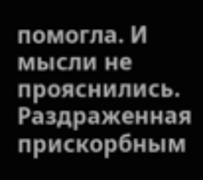помогла. И мысли не прояснились. Раздраженная прискорбным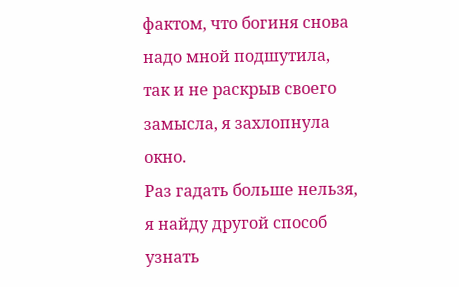фактом, что богиня снова надо мной подшутила, так и не раскрыв своего замысла, я захлопнула окно.
Раз гадать больше нельзя, я найду другой способ узнать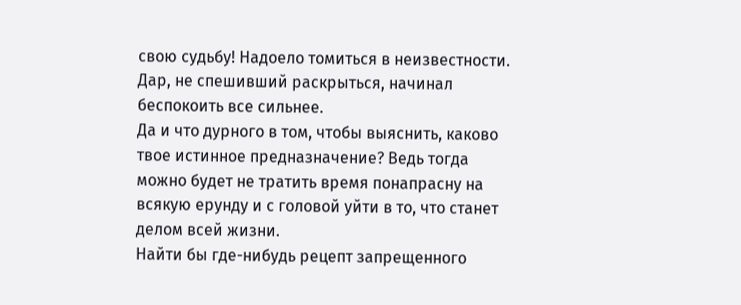свою судьбу! Надоело томиться в неизвестности. Дар, не спешивший раскрыться, начинал беспокоить все сильнее.
Да и что дурного в том, чтобы выяснить, каково твое истинное предназначение? Ведь тогда можно будет не тратить время понапрасну на всякую ерунду и с головой уйти в то, что станет делом всей жизни.
Найти бы где-нибудь рецепт запрещенного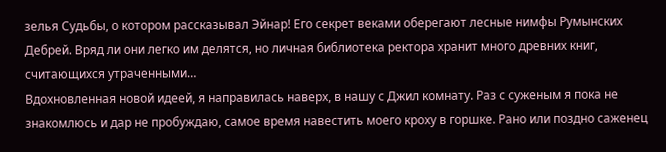зелья Судьбы, о котором рассказывал Эйнар! Его секрет веками оберегают лесные нимфы Румынских Дебрей. Вряд ли они легко им делятся, но личная библиотека ректора хранит много древних книг, считающихся утраченными…
Вдохновленная новой идеей, я направилась наверх, в нашу с Джил комнату. Раз с суженым я пока не знакомлюсь и дар не пробуждаю, самое время навестить моего кроху в горшке. Рано или поздно саженец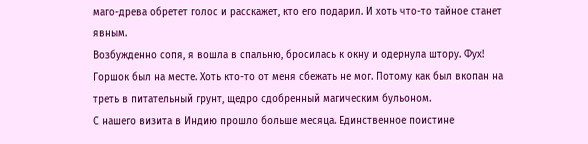маго-древа обретет голос и расскажет, кто его подарил. И хоть что-то тайное станет явным.
Возбужденно сопя, я вошла в спальню, бросилась к окну и одернула штору. Фух! Горшок был на месте. Хоть кто-то от меня сбежать не мог. Потому как был вкопан на треть в питательный грунт, щедро сдобренный магическим бульоном.
С нашего визита в Индию прошло больше месяца. Единственное поистине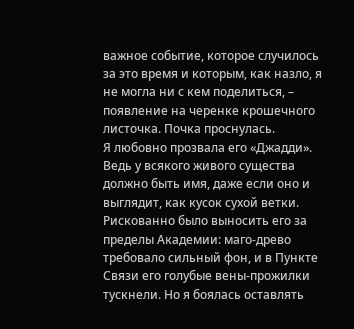важное событие, которое случилось за это время и которым, как назло, я не могла ни с кем поделиться, – появление на черенке крошечного листочка. Почка проснулась.
Я любовно прозвала его «Джадди». Ведь у всякого живого существа должно быть имя, даже если оно и выглядит, как кусок сухой ветки. Рискованно было выносить его за пределы Академии: маго-древо требовало сильный фон, и в Пункте Связи его голубые вены-прожилки тускнели. Но я боялась оставлять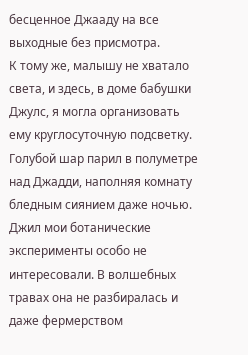бесценное Джааду на все выходные без присмотра.
К тому же, малышу не хватало света, и здесь, в доме бабушки Джулс, я могла организовать ему круглосуточную подсветку. Голубой шар парил в полуметре над Джадди, наполняя комнату бледным сиянием даже ночью. Джил мои ботанические эксперименты особо не интересовали. В волшебных травах она не разбиралась и даже фермерством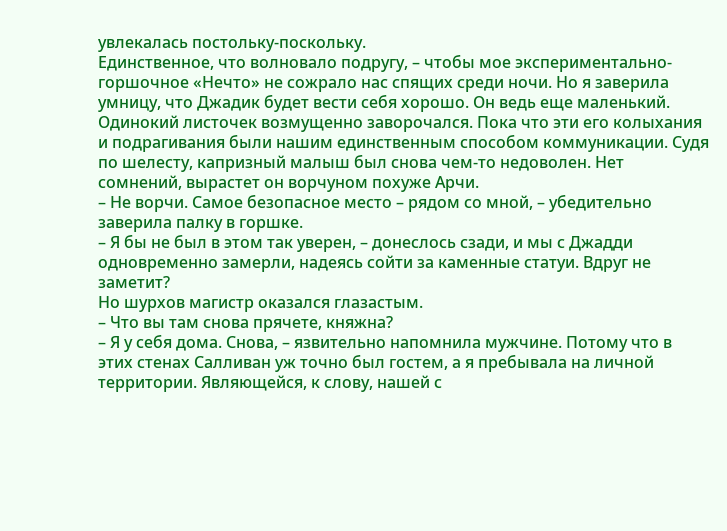увлекалась постольку-поскольку.
Единственное, что волновало подругу, – чтобы мое экспериментально-горшочное «Нечто» не сожрало нас спящих среди ночи. Но я заверила умницу, что Джадик будет вести себя хорошо. Он ведь еще маленький.
Одинокий листочек возмущенно заворочался. Пока что эти его колыхания и подрагивания были нашим единственным способом коммуникации. Судя по шелесту, капризный малыш был снова чем-то недоволен. Нет сомнений, вырастет он ворчуном похуже Арчи.
– Не ворчи. Самое безопасное место – рядом со мной, – убедительно заверила палку в горшке.
– Я бы не был в этом так уверен, – донеслось сзади, и мы с Джадди одновременно замерли, надеясь сойти за каменные статуи. Вдруг не заметит?
Но шурхов магистр оказался глазастым.
– Что вы там снова прячете, княжна?
– Я у себя дома. Снова, – язвительно напомнила мужчине. Потому что в этих стенах Салливан уж точно был гостем, а я пребывала на личной территории. Являющейся, к слову, нашей с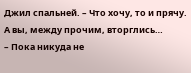Джил спальней. – Что хочу, то и прячу. А вы, между прочим, вторглись…
– Пока никуда не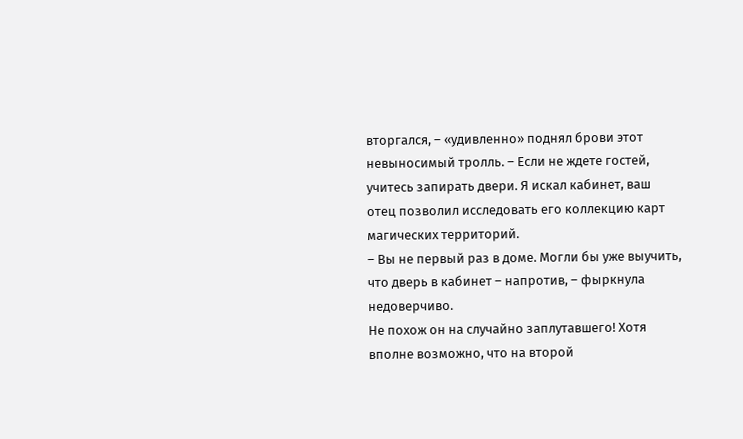вторгался, – «удивленно» поднял брови этот невыносимый тролль. – Если не ждете гостей, учитесь запирать двери. Я искал кабинет, ваш отец позволил исследовать его коллекцию карт магических территорий.
– Вы не первый раз в доме. Могли бы уже выучить, что дверь в кабинет – напротив, – фыркнула недоверчиво.
Не похож он на случайно заплутавшего! Хотя вполне возможно, что на второй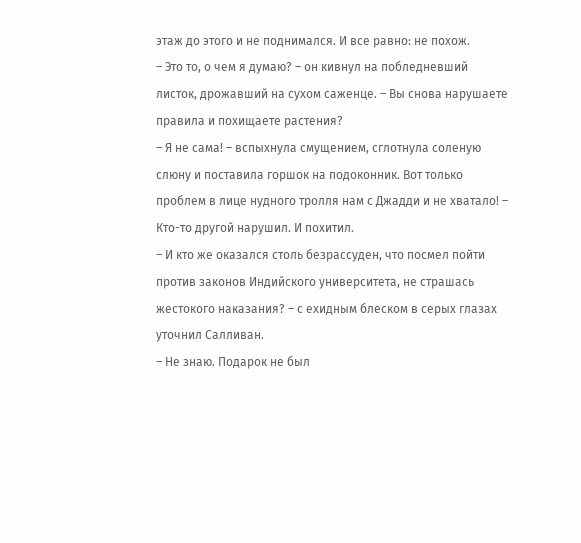этаж до этого и не поднимался. И все равно: не похож.
– Это то, о чем я думаю? – он кивнул на побледневший листок, дрожавший на сухом саженце. – Вы снова нарушаете правила и похищаете растения?
– Я не сама! – вспыхнула смущением, сглотнула соленую слюну и поставила горшок на подоконник. Вот только проблем в лице нудного тролля нам с Джадди и не хватало! – Кто-то другой нарушил. И похитил.
– И кто же оказался столь безрассуден, что посмел пойти против законов Индийского университета, не страшась жестокого наказания? – с ехидным блеском в серых глазах уточнил Салливан.
– Не знаю. Подарок не был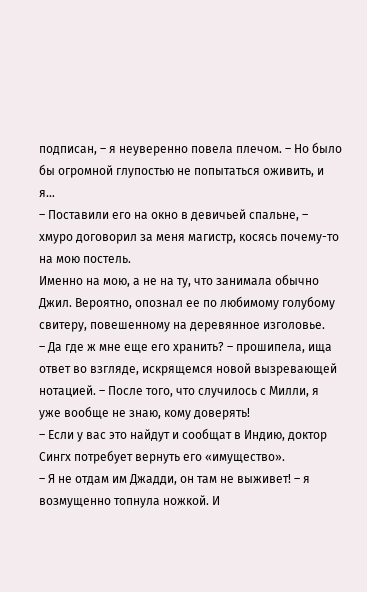подписан, – я неуверенно повела плечом. – Но было бы огромной глупостью не попытаться оживить, и я…
– Поставили его на окно в девичьей спальне, – хмуро договорил за меня магистр, косясь почему-то на мою постель.
Именно на мою, а не на ту, что занимала обычно Джил. Вероятно, опознал ее по любимому голубому свитеру, повешенному на деревянное изголовье.
– Да где ж мне еще его хранить? – прошипела, ища ответ во взгляде, искрящемся новой вызревающей нотацией. – После того, что случилось с Милли, я уже вообще не знаю, кому доверять!
– Если у вас это найдут и сообщат в Индию, доктор Сингх потребует вернуть его «имущество».
– Я не отдам им Джадди, он там не выживет! – я возмущенно топнула ножкой. И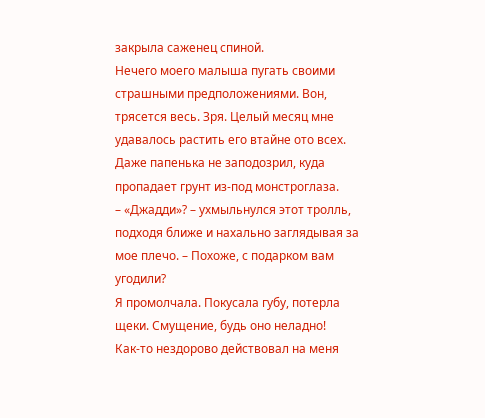закрыла саженец спиной.
Нечего моего малыша пугать своими страшными предположениями. Вон, трясется весь. Зря. Целый месяц мне удавалось растить его втайне ото всех. Даже папенька не заподозрил, куда пропадает грунт из-под монстроглаза.
– «Джадди»? – ухмыльнулся этот тролль, подходя ближе и нахально заглядывая за мое плечо. – Похоже, с подарком вам угодили?
Я промолчала. Покусала губу, потерла щеки. Смущение, будь оно неладно!
Как-то нездорово действовал на меня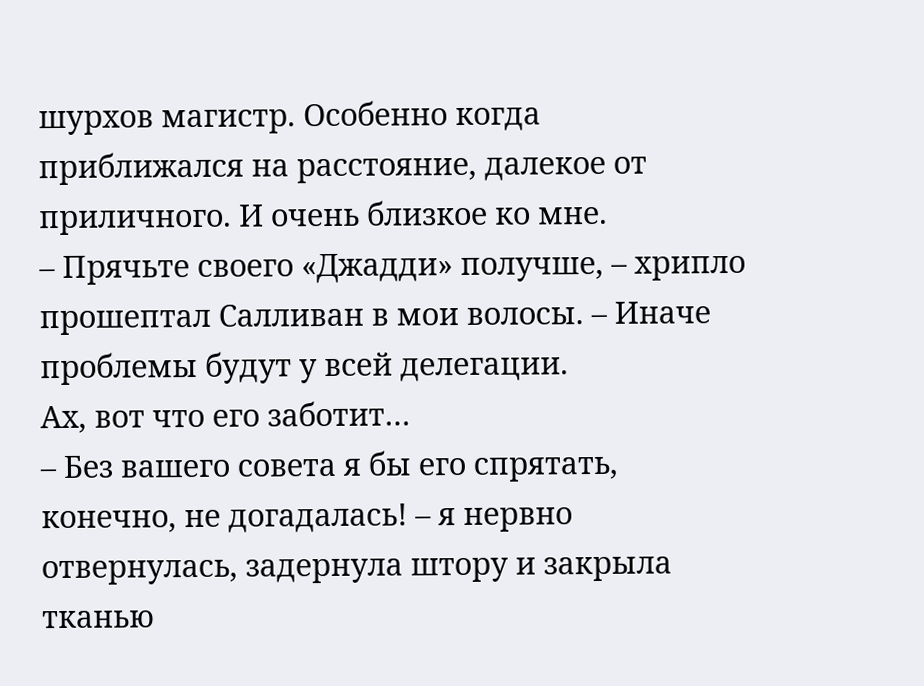шурхов магистр. Особенно когда приближался на расстояние, далекое от приличного. И очень близкое ко мне.
– Прячьте своего «Джадди» получше, – хрипло прошептал Салливан в мои волосы. – Иначе проблемы будут у всей делегации.
Ах, вот что его заботит…
– Без вашего совета я бы его спрятать, конечно, не догадалась! – я нервно отвернулась, задернула штору и закрыла тканью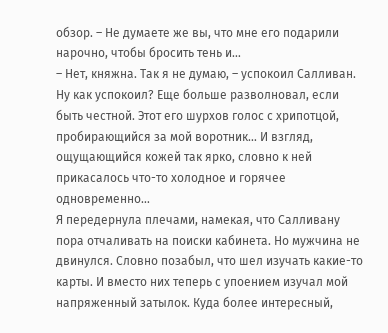обзор. – Не думаете же вы, что мне его подарили нарочно, чтобы бросить тень и…
– Нет, княжна. Так я не думаю, – успокоил Салливан.
Ну как успокоил? Еще больше разволновал, если быть честной. Этот его шурхов голос с хрипотцой, пробирающийся за мой воротник… И взгляд, ощущающийся кожей так ярко, словно к ней прикасалось что-то холодное и горячее одновременно…
Я передернула плечами, намекая, что Салливану пора отчаливать на поиски кабинета. Но мужчина не двинулся. Словно позабыл, что шел изучать какие-то карты. И вместо них теперь с упоением изучал мой напряженный затылок. Куда более интересный,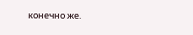конечно же.